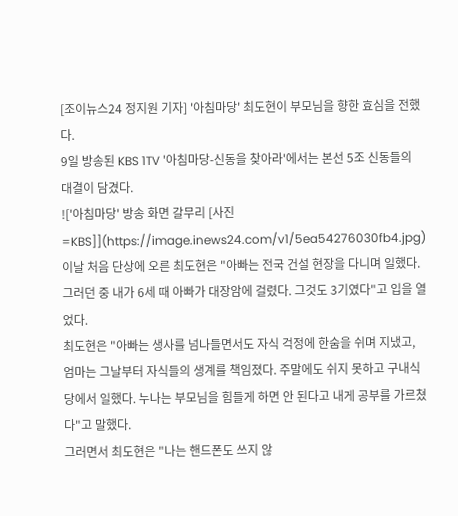[조이뉴스24 정지원 기자] '아침마당' 최도현이 부모님을 향한 효심을 전했다.
9일 방송된 KBS 1TV '아침마당-신동을 찾아라'에서는 본선 5조 신동들의 대결이 담겼다.
!['아침마당' 방송 화면 갈무리 [사진=KBS]](https://image.inews24.com/v1/5ea54276030fb4.jpg)
이날 처음 단상에 오른 최도현은 "아빠는 전국 건설 현장을 다니며 일했다. 그러던 중 내가 6세 때 아빠가 대장암에 걸렸다. 그것도 3기였다"고 입을 열었다.
최도현은 "아빠는 생사를 넘나들면서도 자식 걱정에 한숨을 쉬며 지냈고, 엄마는 그날부터 자식들의 생계를 책임졌다. 주말에도 쉬지 못하고 구내식당에서 일했다. 누나는 부모님을 힘들게 하면 안 된다고 내게 공부를 가르쳤다"고 말했다.
그러면서 최도현은 "나는 핸드폰도 쓰지 않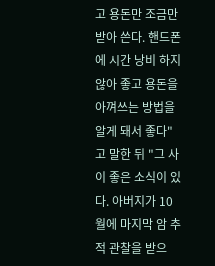고 용돈만 조금만 받아 쓴다. 핸드폰에 시간 낭비 하지 않아 좋고 용돈을 아껴쓰는 방법을 알게 돼서 좋다"고 말한 뒤 "그 사이 좋은 소식이 있다. 아버지가 10월에 마지막 암 추적 관찰을 받으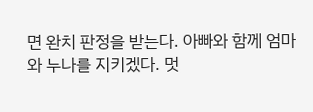면 완치 판정을 받는다. 아빠와 함께 엄마와 누나를 지키겠다. 멋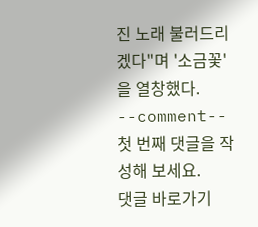진 노래 불러드리겠다"며 '소금꽃'을 열창했다.
--comment--
첫 번째 댓글을 작성해 보세요.
댓글 바로가기